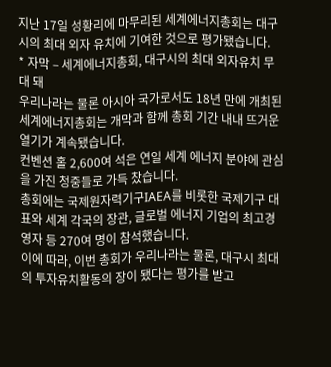지난 17일 성황리에 마무리된 세계에너지총회는 대구시의 최대 외자 유치에 기여한 것으로 평가됐습니다.
* 자막 – 세계에너지총회, 대구시의 최대 외자유치 무대 돼
우리나라는 물론 아시아 국가로서도 18년 만에 개최된 세계에너지총회는 개막과 함께 총회 기간 내내 뜨거운 열기가 계속됐습니다.
컨벤션 홀 2,600여 석은 연일 세계 에너지 분야에 관심을 가진 청중들로 가득 찼습니다.
총회에는 국제원자력기구IAEA를 비롯한 국제기구 대표와 세계 각국의 장관, 글로벌 에너지 기업의 최고경영자 등 270여 명이 참석했습니다.
이에 따라, 이번 총회가 우리나라는 물론, 대구시 최대의 투자유치활동의 장이 됐다는 평가를 받고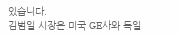있습니다.
김범일 시장은 미국 GE사와 독일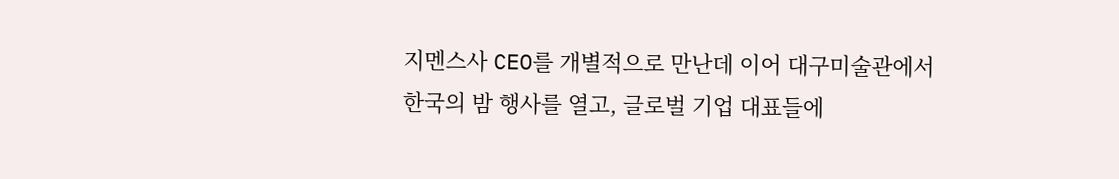지멘스사 CEO를 개별적으로 만난데 이어 대구미술관에서 한국의 밤 행사를 열고, 글로벌 기업 대표들에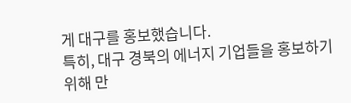게 대구를 홍보했습니다.
특히, 대구 경북의 에너지 기업들을 홍보하기 위해 만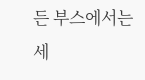든 부스에서는 세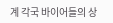계 각국 바이어들의 상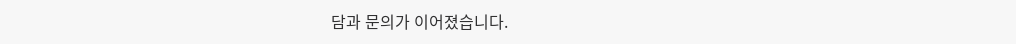담과 문의가 이어졌습니다.